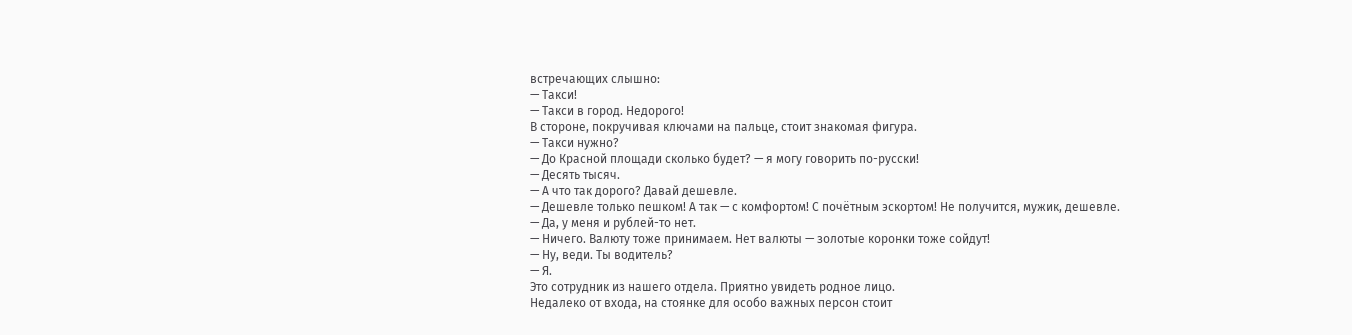встречающих слышно:
— Такси!
— Такси в город. Недорого!
В стороне, покручивая ключами на пальце, стоит знакомая фигура.
— Такси нужно?
— До Красной площади сколько будет? — я могу говорить по-русски!
— Десять тысяч.
— А что так дорого? Давай дешевле.
— Дешевле только пешком! А так — с комфортом! С почётным эскортом! Не получится, мужик, дешевле.
— Да, у меня и рублей-то нет.
— Ничего. Валюту тоже принимаем. Нет валюты — золотые коронки тоже сойдут!
— Ну, веди. Ты водитель?
— Я.
Это сотрудник из нашего отдела. Приятно увидеть родное лицо.
Недалеко от входа, на стоянке для особо важных персон стоит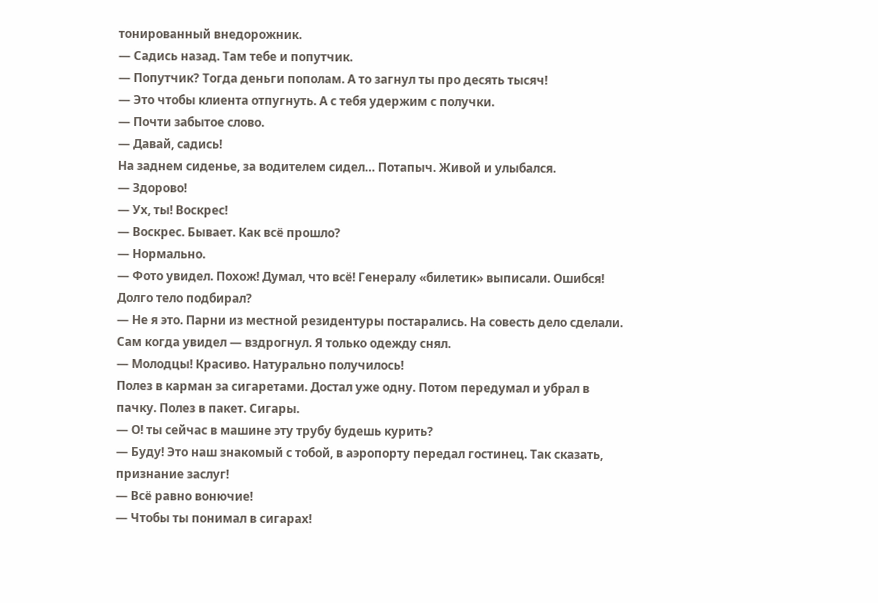тонированный внедорожник.
— Садись назад. Там тебе и попутчик.
— Попутчик? Тогда деньги пополам. А то загнул ты про десять тысяч!
— Это чтобы клиента отпугнуть. А с тебя удержим с получки.
— Почти забытое слово.
— Давай, садись!
На заднем сиденье, за водителем сидел… Потапыч. Живой и улыбался.
— Здорово!
— Ух, ты! Воскрес!
— Воскрес. Бывает. Как всё прошло?
— Нормально.
— Фото увидел. Похож! Думал, что всё! Генералу «билетик» выписали. Ошибся! Долго тело подбирал?
— Не я это. Парни из местной резидентуры постарались. На совесть дело сделали. Сам когда увидел — вздрогнул. Я только одежду снял.
— Молодцы! Красиво. Натурально получилось!
Полез в карман за сигаретами. Достал уже одну. Потом передумал и убрал в пачку. Полез в пакет. Сигары.
— О! ты сейчас в машине эту трубу будешь курить?
— Буду! Это наш знакомый с тобой, в аэропорту передал гостинец. Так сказать, признание заслуг!
— Всё равно вонючие!
— Чтобы ты понимал в сигарах!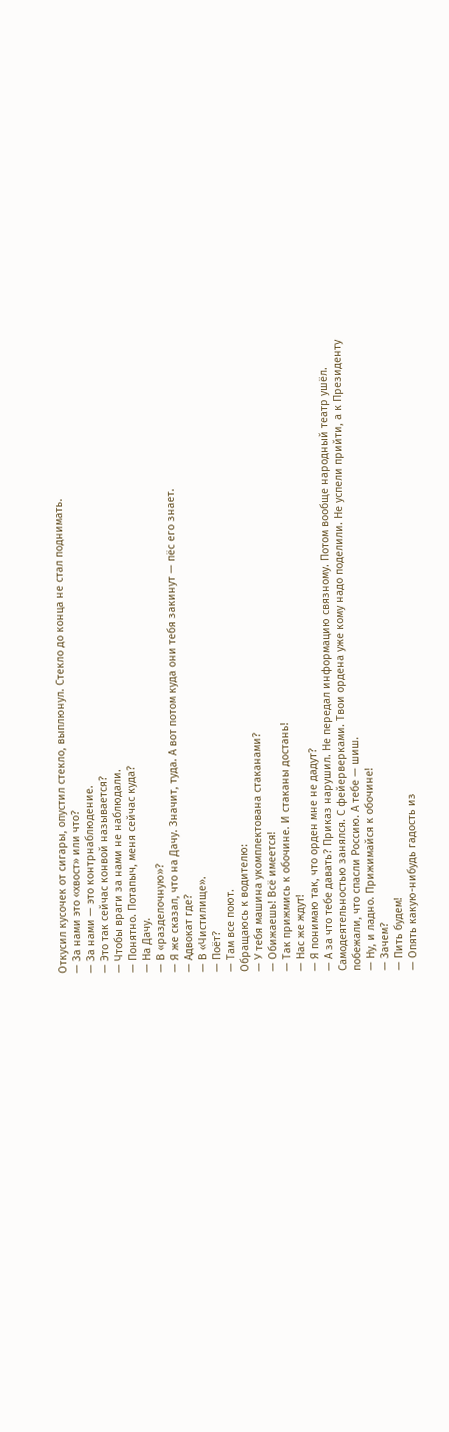Откусил кусочек от сигары, опустил стекло, выплюнул. Стекло до конца не стал поднимать.
— За нами это «хвост» или что?
— За нами — это контрнаблюдение.
— Это так сейчас конвой называется?
— Чтобы враги за нами не наблюдали.
— Понятно. Потапыч, меня сейчас куда?
— На Дачу.
— В «разделочную»?
— Я же сказал, что на Дачу. Значит, туда. А вот потом куда они тебя закинут — пёс его знает.
— Адвокат где?
— В «Чистилище».
— Поёт?
— Там все поют.
Обращаюсь к водителю:
— У тебя машина укомплектована стаканами?
— Обижаешь! Всё имеется!
— Так прижмись к обочине. И стаканы достань!
— Нас же ждут!
— Я понимаю так, что орден мне не дадут?
— А за что тебе давать? Приказ нарушил. Не передал информацию связному. Потом вообще народный театр ушёл. Самодеятельностью занялся. С фейерверками. Твои ордена уже кому надо поделили. Не успели прийти, а к Президенту побежали, что спасли Россию. А тебе — шиш.
— Ну, и ладно. Прижимайся к обочине!
— Зачем?
— Пить будем!
— Опять какую-нибудь гадость из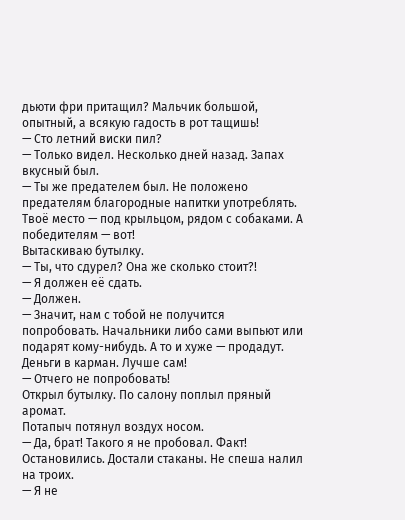дьюти фри притащил? Мальчик большой, опытный, а всякую гадость в рот тащишь!
— Сто летний виски пил?
— Только видел. Несколько дней назад. Запах вкусный был.
— Ты же предателем был. Не положено предателям благородные напитки употреблять. Твоё место — под крыльцом, рядом с собаками. А победителям — вот!
Вытаскиваю бутылку.
— Ты, что сдурел? Она же сколько стоит?!
— Я должен её сдать.
— Должен.
— Значит, нам с тобой не получится попробовать. Начальники либо сами выпьют или подарят кому-нибудь. А то и хуже — продадут. Деньги в карман. Лучше сам!
— Отчего не попробовать!
Открыл бутылку. По салону поплыл пряный аромат.
Потапыч потянул воздух носом.
— Да, брат! Такого я не пробовал. Факт!
Остановились. Достали стаканы. Не спеша налил на троих.
— Я не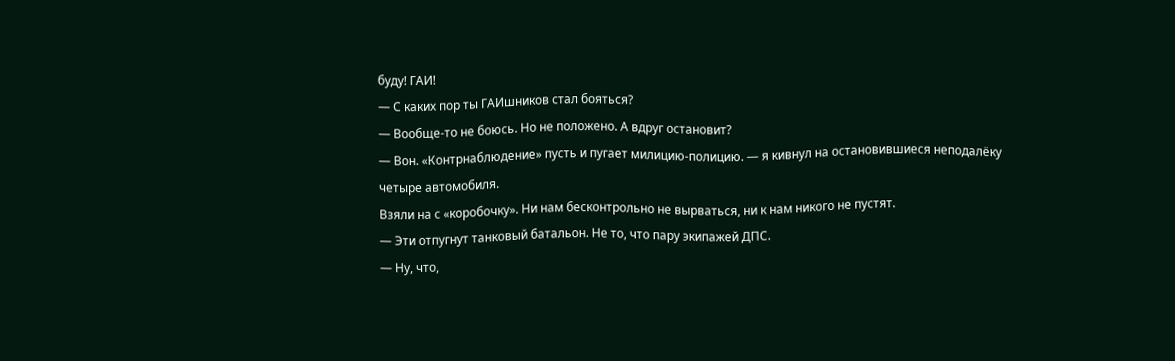буду! ГАИ!
— С каких пор ты ГАИшников стал бояться?
— Вообще-то не боюсь. Но не положено. А вдруг остановит?
— Вон. «Контрнаблюдение» пусть и пугает милицию-полицию. — я кивнул на остановившиеся неподалёку четыре автомобиля.
Взяли на с «коробочку». Ни нам бесконтрольно не вырваться, ни к нам никого не пустят.
— Эти отпугнут танковый батальон. Не то, что пару экипажей ДПС.
— Ну, что,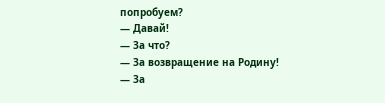попробуем?
— Давай!
— За что?
— За возвращение на Родину!
— За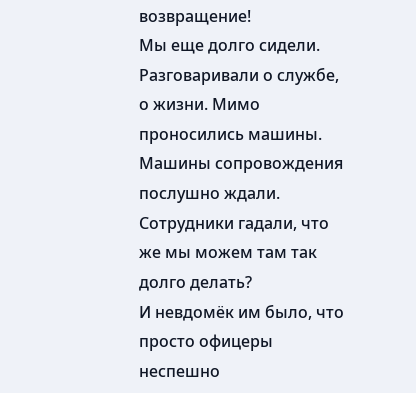возвращение!
Мы еще долго сидели. Разговаривали о службе, о жизни. Мимо проносились машины. Машины сопровождения послушно ждали. Сотрудники гадали, что же мы можем там так долго делать?
И невдомёк им было, что просто офицеры неспешно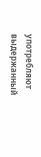употребляют выдержанный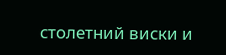столетний виски и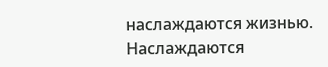наслаждаются жизнью. Наслаждаются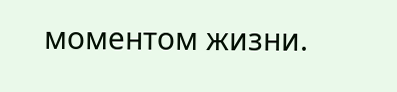моментом жизни.